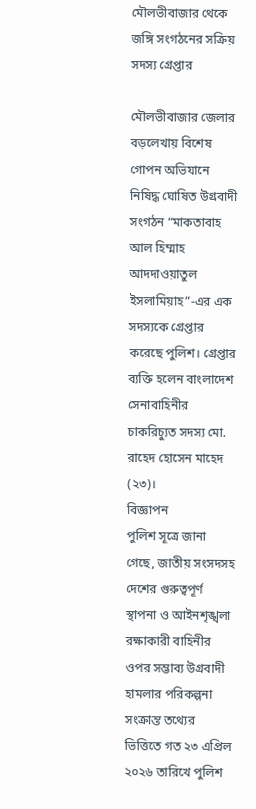মৌলভীবাজার থেকে জঙ্গি সংগঠনের সক্রিয় সদস্য গ্রেপ্তার

মৌলভীবাজার জেলার বড়লেখায় বিশেষ গোপন অভিযানে নিষিদ্ধ ঘোষিত উগ্রবাদী সংগঠন “মাকতাবাহ আল হিম্মাহ আদদাওয়াতুল ইসলামিয়াহ”-এর এক সদস্যকে গ্রেপ্তার করেছে পুলিশ। গ্রেপ্তার ব্যক্তি হলেন বাংলাদেশ সেনাবাহিনীর চাকরিচ্যুত সদস্য মো. রাহেদ হোসেন মাহেদ (২৩)।
বিজ্ঞাপন
পুলিশ সূত্রে জানা গেছে, জাতীয় সংসদসহ দেশের গুরুত্বপূর্ণ স্থাপনা ও আইনশৃঙ্খলা রক্ষাকারী বাহিনীর ওপর সম্ভাব্য উগ্রবাদী হামলার পরিকল্পনা সংক্রান্ত তথ্যের ভিত্তিতে গত ২৩ এপ্রিল ২০২৬ তারিখে পুলিশ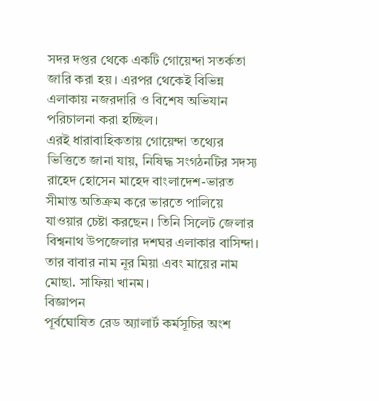সদর দপ্তর থেকে একটি গোয়েন্দা সতর্কতা জারি করা হয়। এরপর থেকেই বিভিন্ন এলাকায় নজরদারি ও বিশেষ অভিযান পরিচালনা করা হচ্ছিল।
এরই ধারাবাহিকতায় গোয়েন্দা তথ্যের ভিত্তিতে জানা যায়, নিষিদ্ধ সংগঠনটির সদস্য রাহেদ হোসেন মাহেদ বাংলাদেশ-ভারত সীমান্ত অতিক্রম করে ভারতে পালিয়ে যাওয়ার চেষ্টা করছেন। তিনি সিলেট জেলার বিশ্বনাথ উপজেলার দশঘর এলাকার বাসিন্দা। তার বাবার নাম নূর মিয়া এবং মায়ের নাম মোছা. সাফিয়া খানম।
বিজ্ঞাপন
পূর্বঘোষিত রেড অ্যালার্ট কর্মসূচির অংশ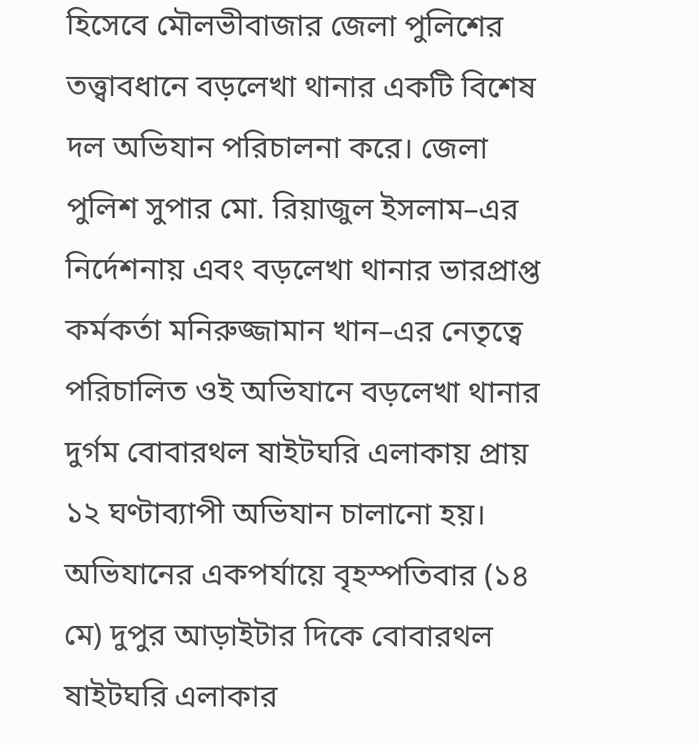হিসেবে মৌলভীবাজার জেলা পুলিশের তত্ত্বাবধানে বড়লেখা থানার একটি বিশেষ দল অভিযান পরিচালনা করে। জেলা পুলিশ সুপার মো. রিয়াজুল ইসলাম–এর নির্দেশনায় এবং বড়লেখা থানার ভারপ্রাপ্ত কর্মকর্তা মনিরুজ্জামান খান–এর নেতৃত্বে পরিচালিত ওই অভিযানে বড়লেখা থানার দুর্গম বোবারথল ষাইটঘরি এলাকায় প্রায় ১২ ঘণ্টাব্যাপী অভিযান চালানো হয়।
অভিযানের একপর্যায়ে বৃহস্পতিবার (১৪ মে) দুপুর আড়াইটার দিকে বোবারথল ষাইটঘরি এলাকার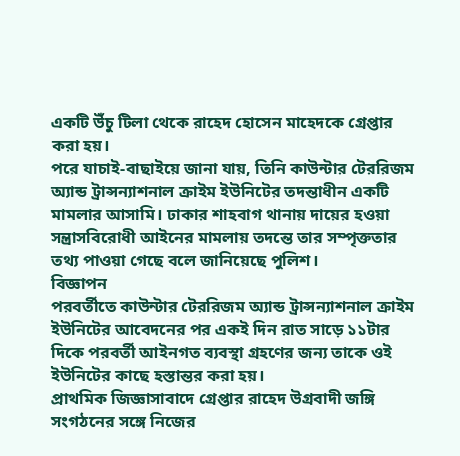একটি উঁচু টিলা থেকে রাহেদ হোসেন মাহেদকে গ্রেপ্তার করা হয়।
পরে যাচাই-বাছাইয়ে জানা যায়, তিনি কাউন্টার টেররিজম অ্যান্ড ট্রান্সন্যাশনাল ক্রাইম ইউনিটের তদন্তাধীন একটি মামলার আসামি। ঢাকার শাহবাগ থানায় দায়ের হওয়া সন্ত্রাসবিরোধী আইনের মামলায় তদন্তে তার সম্পৃক্ততার তথ্য পাওয়া গেছে বলে জানিয়েছে পুলিশ।
বিজ্ঞাপন
পরবর্তীতে কাউন্টার টেররিজম অ্যান্ড ট্রান্সন্যাশনাল ক্রাইম ইউনিটের আবেদনের পর একই দিন রাত সাড়ে ১১টার দিকে পরবর্তী আইনগত ব্যবস্থা গ্রহণের জন্য তাকে ওই ইউনিটের কাছে হস্তান্তর করা হয়।
প্রাথমিক জিজ্ঞাসাবাদে গ্রেপ্তার রাহেদ উগ্রবাদী জঙ্গি সংগঠনের সঙ্গে নিজের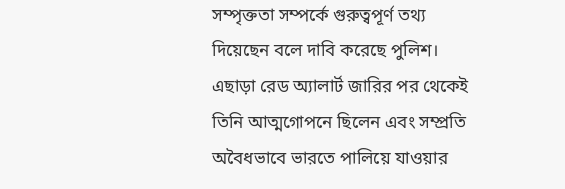সম্পৃক্ততা সম্পর্কে গুরুত্বপূর্ণ তথ্য দিয়েছেন বলে দাবি করেছে পুলিশ। এছাড়া রেড অ্যালার্ট জারির পর থেকেই তিনি আত্মগোপনে ছিলেন এবং সম্প্রতি অবৈধভাবে ভারতে পালিয়ে যাওয়ার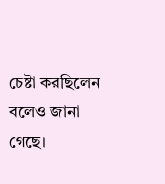চেষ্টা করছিলেন বলেও জানা গেছে।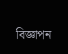বিজ্ঞাপন